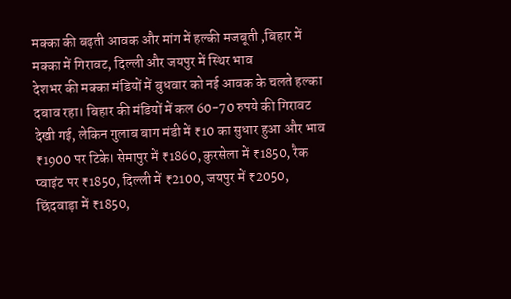मक्का की बढ़ती आवक और मांग में हल्की मजबूती ,बिहार में मक्का में गिरावट, दिल्ली और जयपुर में स्थिर भाव
देशभर की मक्का मंडियों में बुधवार को नई आवक के चलते हल्का दबाव रहा। बिहार की मंडियों में कल 60-70 रुपये की गिरावट देखी गई, लेकिन गुलाब बाग मंडी में ₹10 का सुधार हुआ और भाव ₹1900 पर टिके। सेमापुर में ₹1860, कुरसेला में ₹1850, रैक प्वाइंट पर ₹1850, दिल्ली में ₹2100, जयपुर में ₹2050, छिंदवाड़ा में ₹1850,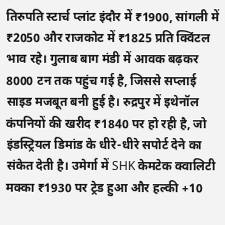तिरुपति स्टार्च प्लांट इंदौर में ₹1900, सांगली में ₹2050 और राजकोट में ₹1825 प्रति क्विंटल भाव रहे। गुलाब बाग मंडी में आवक बढ़कर 8000 टन तक पहुंच गई है, जिससे सप्लाई साइड मजबूत बनी हुई है। रुद्रपुर में इथेनॉल कंपनियों की खरीद ₹1840 पर हो रही है, जो इंडस्ट्रियल डिमांड के धीरे-धीरे सपोर्ट देने का संकेत देती है। उमेर्गा में SHK केमटेक क्वालिटी मक्का ₹1930 पर ट्रेड हुआ और हल्की +10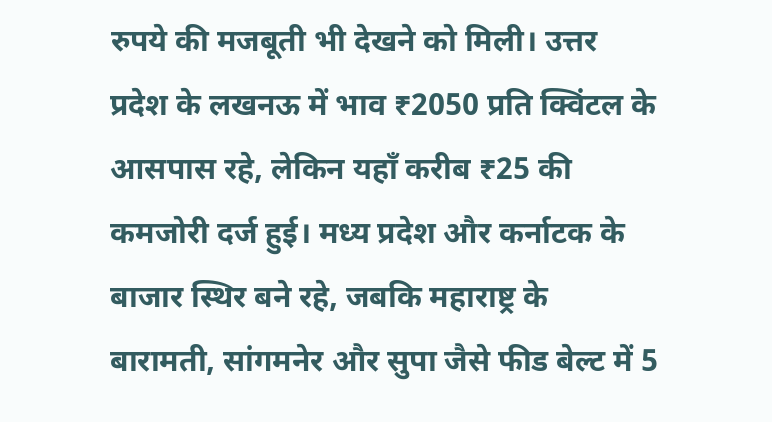रुपये की मजबूती भी देखने को मिली। उत्तर प्रदेश के लखनऊ में भाव ₹2050 प्रति क्विंटल के आसपास रहे, लेकिन यहाँ करीब ₹25 की कमजोरी दर्ज हुई। मध्य प्रदेश और कर्नाटक के बाजार स्थिर बने रहे, जबकि महाराष्ट्र के बारामती, सांगमनेर और सुपा जैसे फीड बेल्ट में 5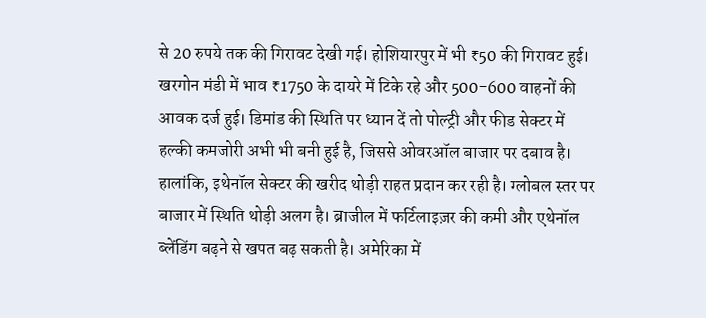से 20 रुपये तक की गिरावट देखी गई। होशियारपुर में भी ₹50 की गिरावट हुई। खरगोन मंडी में भाव ₹1750 के दायरे में टिके रहे और 500-600 वाहनों की आवक दर्ज हुई। डिमांड की स्थिति पर ध्यान दें तो पोल्ट्री और फीड सेक्टर में हल्की कमजोरी अभी भी बनी हुई है, जिससे ओवरऑल बाजार पर दबाव है। हालांकि, इथेनॉल सेक्टर की खरीद थोड़ी राहत प्रदान कर रही है। ग्लोबल स्तर पर बाजार में स्थिति थोड़ी अलग है। ब्राजील में फर्टिलाइज़र की कमी और एथेनॉल ब्लेंडिंग बढ़ने से खपत बढ़ सकती है। अमेरिका में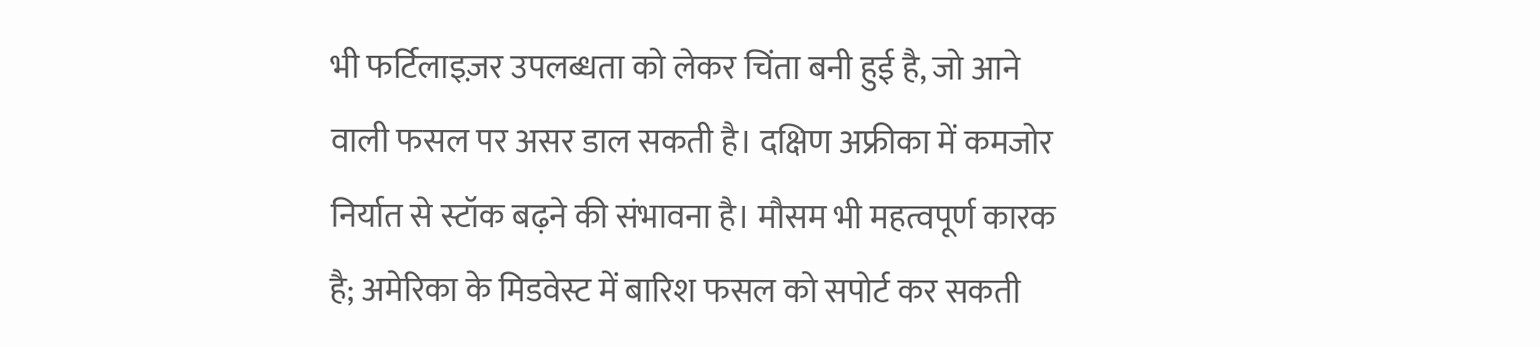भी फर्टिलाइज़र उपलब्धता को लेकर चिंता बनी हुई है, जो आने वाली फसल पर असर डाल सकती है। दक्षिण अफ्रीका में कमजोर निर्यात से स्टॉक बढ़ने की संभावना है। मौसम भी महत्वपूर्ण कारक है; अमेरिका के मिडवेस्ट में बारिश फसल को सपोर्ट कर सकती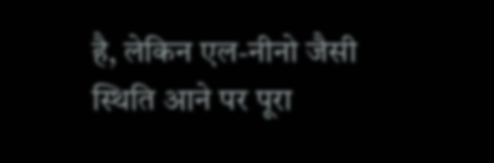है, लेकिन एल-नीनो जैसी स्थिति आने पर पूरा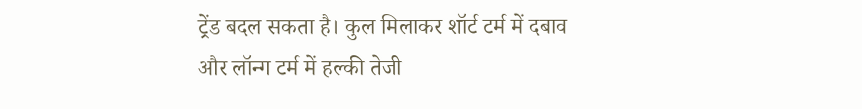ट्रेंड बदल सकता है। कुल मिलाकर शॉर्ट टर्म में दबाव और लॉन्ग टर्म में हल्की तेजी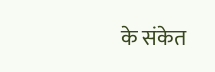के संकेत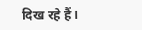दिख रहे हैं।